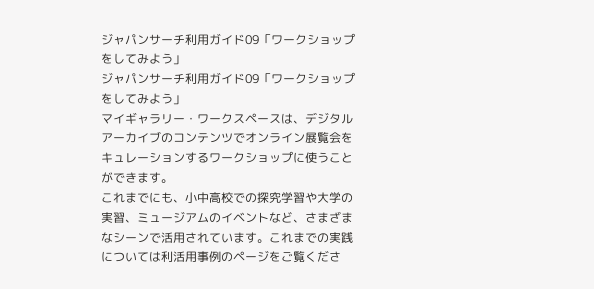ジャパンサーチ利用ガイド09「ワークショップをしてみよう」
ジャパンサーチ利用ガイド09「ワークショップをしてみよう」
マイギャラリー・ワークスペースは、デジタルアーカイブのコンテンツでオンライン展覧会をキュレーションするワークショップに使うことができます。
これまでにも、小中高校での探究学習や大学の実習、ミュージアムのイベントなど、さまざまなシーンで活用されています。これまでの実践については利活用事例のページをご覧くださ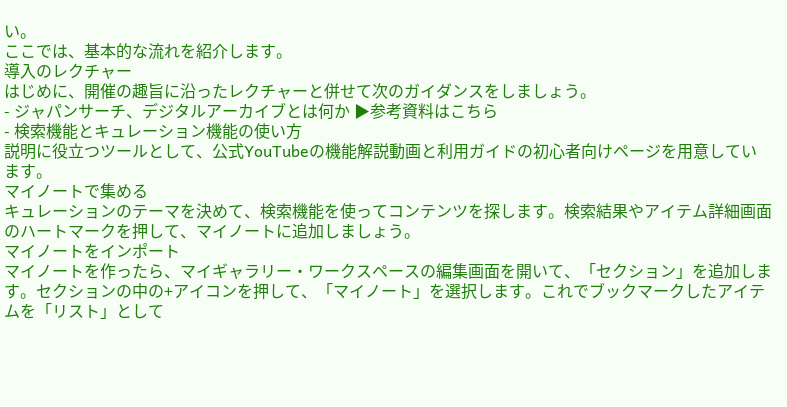い。
ここでは、基本的な流れを紹介します。
導入のレクチャー
はじめに、開催の趣旨に沿ったレクチャーと併せて次のガイダンスをしましょう。
- ジャパンサーチ、デジタルアーカイブとは何か ▶参考資料はこちら
- 検索機能とキュレーション機能の使い方
説明に役立つツールとして、公式YouTubeの機能解説動画と利用ガイドの初心者向けページを用意しています。
マイノートで集める
キュレーションのテーマを決めて、検索機能を使ってコンテンツを探します。検索結果やアイテム詳細画面のハートマークを押して、マイノートに追加しましょう。
マイノートをインポート
マイノートを作ったら、マイギャラリー・ワークスペースの編集画面を開いて、「セクション」を追加します。セクションの中の+アイコンを押して、「マイノート」を選択します。これでブックマークしたアイテムを「リスト」として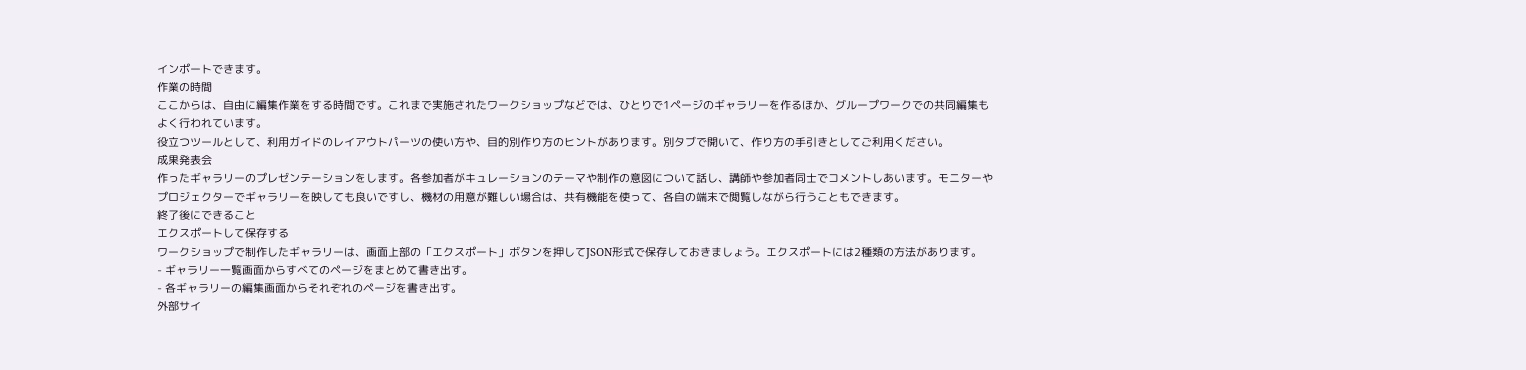インポートできます。
作業の時間
ここからは、自由に編集作業をする時間です。これまで実施されたワークショップなどでは、ひとりで1ページのギャラリーを作るほか、グループワークでの共同編集もよく行われています。
役立つツールとして、利用ガイドのレイアウトパーツの使い方や、目的別作り方のヒントがあります。別タブで開いて、作り方の手引きとしてご利用ください。
成果発表会
作ったギャラリーのプレゼンテーションをします。各参加者がキュレーションのテーマや制作の意図について話し、講師や参加者同士でコメントしあいます。モニターやプロジェクターでギャラリーを映しても良いですし、機材の用意が難しい場合は、共有機能を使って、各自の端末で閲覧しながら行うこともできます。
終了後にできること
エクスポートして保存する
ワークショップで制作したギャラリーは、画面上部の「エクスポート」ボタンを押してJSON形式で保存しておきましょう。エクスポートには2種類の方法があります。
- ギャラリー一覧画面からすべてのページをまとめて書き出す。
- 各ギャラリーの編集画面からそれぞれのページを書き出す。
外部サイ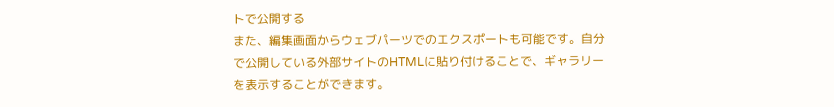トで公開する
また、編集画面からウェブパーツでのエクスポートも可能です。自分で公開している外部サイトのHTMLに貼り付けることで、ギャラリーを表示することができます。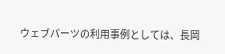ウェブパーツの利用事例としては、長岡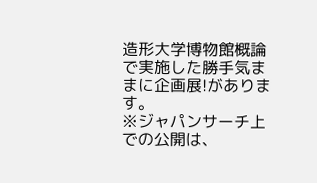造形大学博物館概論で実施した勝手気ままに企画展!があります。
※ジャパンサーチ上での公開は、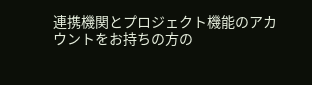連携機関とプロジェクト機能のアカウントをお持ちの方の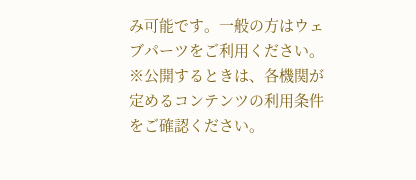み可能です。一般の方はウェブパーツをご利用ください。
※公開するときは、各機関が定めるコンテンツの利用条件をご確認ください。